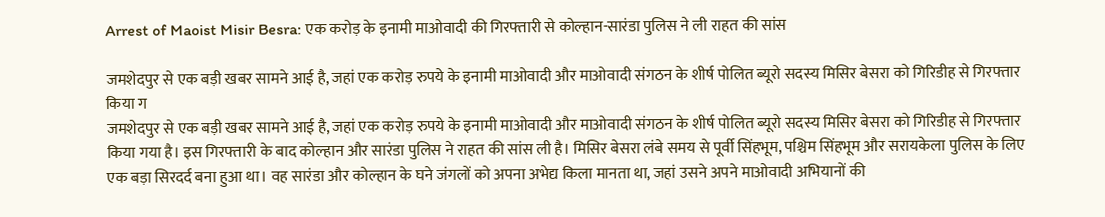Arrest of Maoist Misir Besra: एक करोड़ के इनामी माओवादी की गिरफ्तारी से कोल्हान-सारंडा पुलिस ने ली राहत की सांस

जमशेदपुर से एक बड़ी खबर सामने आई है, जहां एक करोड़ रुपये के इनामी माओवादी और माओवादी संगठन के शीर्ष पोलित ब्यूरो सदस्य मिसिर बेसरा को गिरिडीह से गिरफ्तार किया ग
जमशेदपुर से एक बड़ी खबर सामने आई है, जहां एक करोड़ रुपये के इनामी माओवादी और माओवादी संगठन के शीर्ष पोलित ब्यूरो सदस्य मिसिर बेसरा को गिरिडीह से गिरफ्तार किया गया है। इस गिरफ्तारी के बाद कोल्हान और सारंडा पुलिस ने राहत की सांस ली है। मिसिर बेसरा लंबे समय से पूर्वी सिंहभूम, पश्चिम सिंहभूम और सरायकेला पुलिस के लिए एक बड़ा सिरदर्द बना हुआ था। वह सारंडा और कोल्हान के घने जंगलों को अपना अभेद्य किला मानता था, जहां उसने अपने माओवादी अभियानों की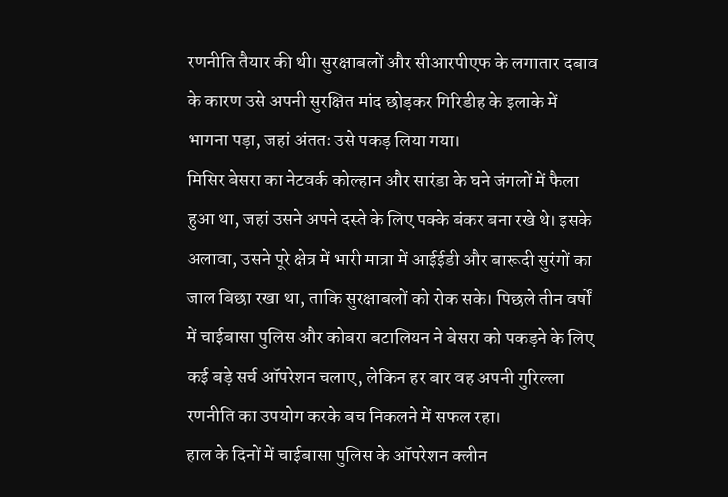रणनीति तैयार की थी। सुरक्षाबलों और सीआरपीएफ के लगातार दबाव के कारण उसे अपनी सुरक्षित मांद छोड़कर गिरिडीह के इलाके में भागना पड़ा, जहां अंततः उसे पकड़ लिया गया।
मिसिर बेसरा का नेटवर्क कोल्हान और सारंडा के घने जंगलों में फैला हुआ था, जहां उसने अपने दस्ते के लिए पक्के बंकर बना रखे थे। इसके अलावा, उसने पूरे क्षेत्र में भारी मात्रा में आईईडी और बारूदी सुरंगों का जाल बिछा रखा था, ताकि सुरक्षाबलों को रोक सके। पिछले तीन वर्षों में चाईबासा पुलिस और कोबरा बटालियन ने बेसरा को पकड़ने के लिए कई बड़े सर्च ऑपरेशन चलाए, लेकिन हर बार वह अपनी गुरिल्ला रणनीति का उपयोग करके बच निकलने में सफल रहा।
हाल के दिनों में चाईबासा पुलिस के ऑपरेशन क्लीन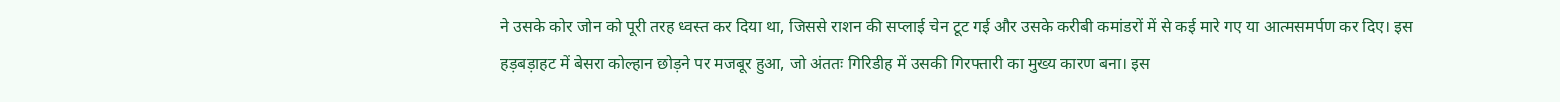ने उसके कोर जोन को पूरी तरह ध्वस्त कर दिया था, जिससे राशन की सप्लाई चेन टूट गई और उसके करीबी कमांडरों में से कई मारे गए या आत्मसमर्पण कर दिए। इस हड़बड़ाहट में बेसरा कोल्हान छोड़ने पर मजबूर हुआ, जो अंततः गिरिडीह में उसकी गिरफ्तारी का मुख्य कारण बना। इस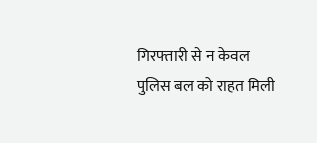गिरफ्तारी से न केवल पुलिस बल को राहत मिली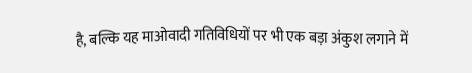है, बल्कि यह माओवादी गतिविधियों पर भी एक बड़ा अंकुश लगाने में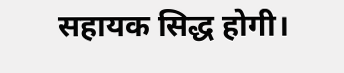सहायक सिद्ध होगी।